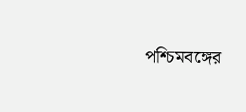পশ্চিমবঙ্গের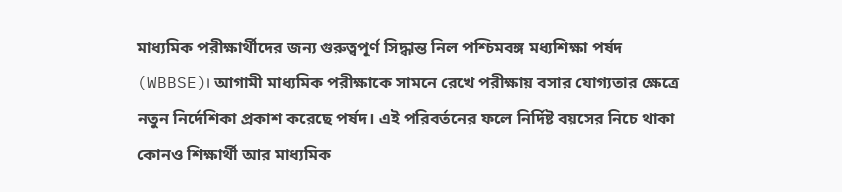মাধ্যমিক পরীক্ষার্থীদের জন্য গুরুত্বপূর্ণ সিদ্ধান্ত নিল পশ্চিমবঙ্গ মধ্যশিক্ষা পর্ষদ (WBBSE)। আগামী মাধ্যমিক পরীক্ষাকে সামনে রেখে পরীক্ষায় বসার যোগ্যতার ক্ষেত্রে নতুন নির্দেশিকা প্রকাশ করেছে পর্ষদ। এই পরিবর্তনের ফলে নির্দিষ্ট বয়সের নিচে থাকা কোনও শিক্ষার্থী আর মাধ্যমিক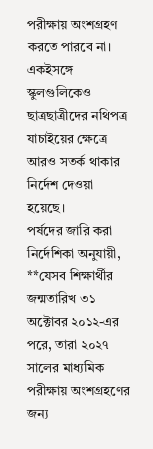পরীক্ষায় অংশগ্রহণ করতে পারবে না। একইসঙ্গে স্কুলগুলিকেও ছাত্রছাত্রীদের নথিপত্র যাচাইয়ের ক্ষেত্রে আরও সতর্ক থাকার নির্দেশ দেওয়া হয়েছে।
পর্ষদের জারি করা নির্দেশিকা অনুযায়ী, **যেসব শিক্ষার্থীর জন্মতারিখ ৩১ অক্টোবর ২০১২-এর পরে, তারা ২০২৭ সালের মাধ্যমিক পরীক্ষায় অংশগ্রহণের জন্য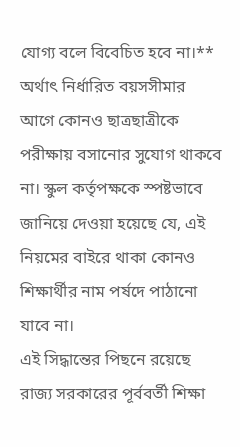যোগ্য বলে বিবেচিত হবে না।** অর্থাৎ নির্ধারিত বয়সসীমার আগে কোনও ছাত্রছাত্রীকে পরীক্ষায় বসানোর সুযোগ থাকবে না। স্কুল কর্তৃপক্ষকে স্পষ্টভাবে জানিয়ে দেওয়া হয়েছে যে, এই নিয়মের বাইরে থাকা কোনও শিক্ষার্থীর নাম পর্ষদে পাঠানো যাবে না।
এই সিদ্ধান্তের পিছনে রয়েছে রাজ্য সরকারের পূর্ববর্তী শিক্ষা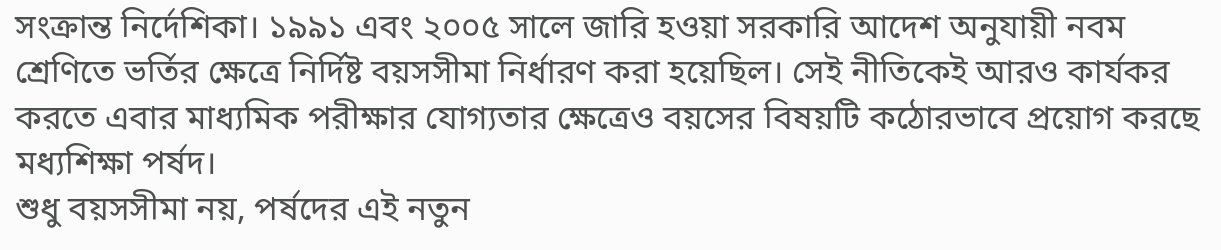সংক্রান্ত নির্দেশিকা। ১৯৯১ এবং ২০০৫ সালে জারি হওয়া সরকারি আদেশ অনুযায়ী নবম শ্রেণিতে ভর্তির ক্ষেত্রে নির্দিষ্ট বয়সসীমা নির্ধারণ করা হয়েছিল। সেই নীতিকেই আরও কার্যকর করতে এবার মাধ্যমিক পরীক্ষার যোগ্যতার ক্ষেত্রেও বয়সের বিষয়টি কঠোরভাবে প্রয়োগ করছে মধ্যশিক্ষা পর্ষদ।
শুধু বয়সসীমা নয়, পর্ষদের এই নতুন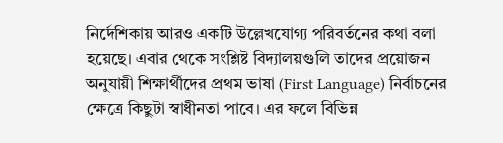নির্দেশিকায় আরও একটি উল্লেখযোগ্য পরিবর্তনের কথা বলা হয়েছে। এবার থেকে সংশ্লিষ্ট বিদ্যালয়গুলি তাদের প্রয়োজন অনুযায়ী শিক্ষার্থীদের প্রথম ভাষা (First Language) নির্বাচনের ক্ষেত্রে কিছুটা স্বাধীনতা পাবে। এর ফলে বিভিন্ন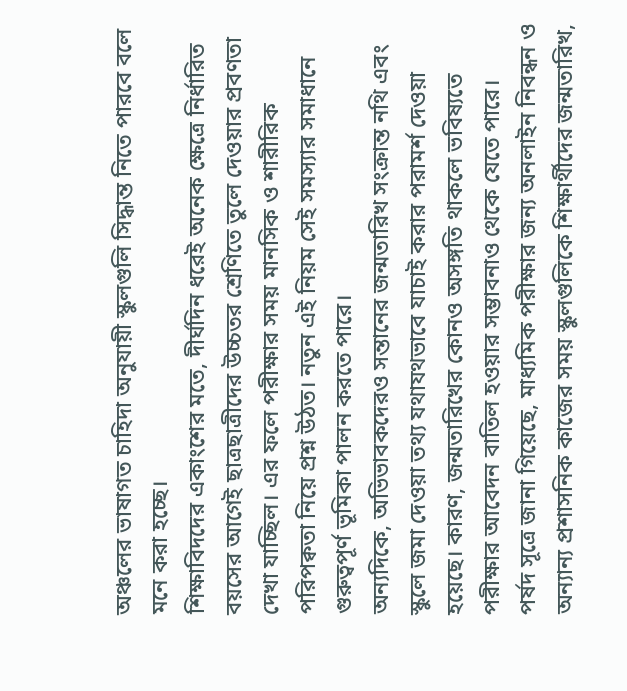অঞ্চলের ভাষাগত চাহিদা অনুযায়ী স্কুলগুলি সিদ্ধান্ত নিতে পারবে বলে মনে করা হচ্ছে।
শিক্ষাবিদদের একাংশের মতে, দীর্ঘদিন ধরেই অনেক ক্ষেত্রে নির্ধারিত বয়সের আগেই ছাত্রছাত্রীদের উচ্চতর শ্রেণিতে তুলে দেওয়ার প্রবণতা দেখা যাচ্ছিল। এর ফলে পরীক্ষার সময় মানসিক ও শারীরিক পরিপক্বতা নিয়ে প্রশ্ন উঠত। নতুন এই নিয়ম সেই সমস্যার সমাধানে গুরুত্বপূর্ণ ভূমিকা পালন করতে পারে।
অন্যদিকে, অভিভাবকদেরও সন্তানের জন্মতারিখ সংক্রান্ত নথি এবং স্কুলে জমা দেওয়া তথ্য যথাযথভাবে যাচাই করার পরামর্শ দেওয়া হয়েছে। কারণ, জন্মতারিখের কোনও অসঙ্গতি থাকলে ভবিষ্যতে পরীক্ষার আবেদন বাতিল হওয়ার সম্ভাবনাও থেকে যেতে পারে।
পর্ষদ সূত্রে জানা গিয়েছে, মাধ্যমিক পরীক্ষার জন্য অনলাইন নিবন্ধন ও অন্যান্য প্রশাসনিক কাজের সময় স্কুলগুলিকে শিক্ষার্থীদের জন্মতারিখ,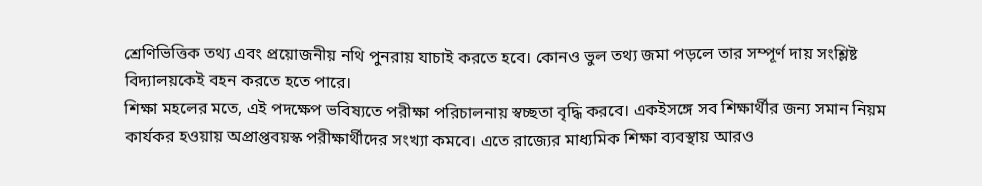শ্রেণিভিত্তিক তথ্য এবং প্রয়োজনীয় নথি পুনরায় যাচাই করতে হবে। কোনও ভুল তথ্য জমা পড়লে তার সম্পূর্ণ দায় সংশ্লিষ্ট বিদ্যালয়কেই বহন করতে হতে পারে।
শিক্ষা মহলের মতে, এই পদক্ষেপ ভবিষ্যতে পরীক্ষা পরিচালনায় স্বচ্ছতা বৃদ্ধি করবে। একইসঙ্গে সব শিক্ষার্থীর জন্য সমান নিয়ম কার্যকর হওয়ায় অপ্রাপ্তবয়স্ক পরীক্ষার্থীদের সংখ্যা কমবে। এতে রাজ্যের মাধ্যমিক শিক্ষা ব্যবস্থায় আরও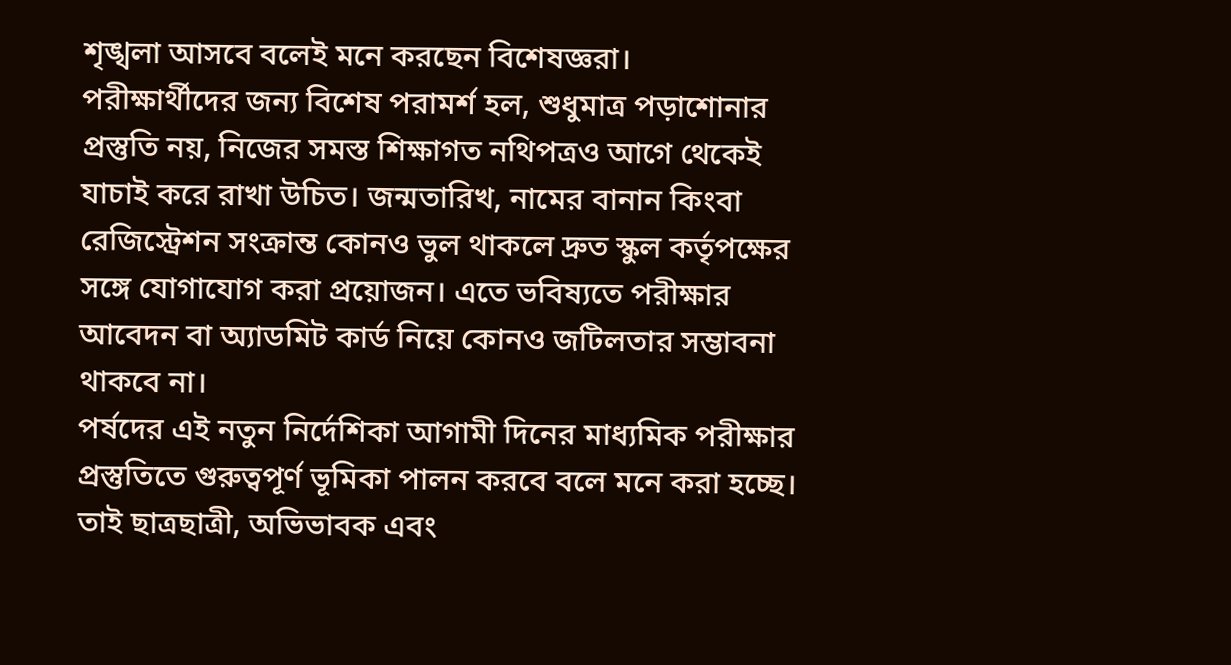শৃঙ্খলা আসবে বলেই মনে করছেন বিশেষজ্ঞরা।
পরীক্ষার্থীদের জন্য বিশেষ পরামর্শ হল, শুধুমাত্র পড়াশোনার প্রস্তুতি নয়, নিজের সমস্ত শিক্ষাগত নথিপত্রও আগে থেকেই যাচাই করে রাখা উচিত। জন্মতারিখ, নামের বানান কিংবা রেজিস্ট্রেশন সংক্রান্ত কোনও ভুল থাকলে দ্রুত স্কুল কর্তৃপক্ষের সঙ্গে যোগাযোগ করা প্রয়োজন। এতে ভবিষ্যতে পরীক্ষার আবেদন বা অ্যাডমিট কার্ড নিয়ে কোনও জটিলতার সম্ভাবনা থাকবে না।
পর্ষদের এই নতুন নির্দেশিকা আগামী দিনের মাধ্যমিক পরীক্ষার প্রস্তুতিতে গুরুত্বপূর্ণ ভূমিকা পালন করবে বলে মনে করা হচ্ছে। তাই ছাত্রছাত্রী, অভিভাবক এবং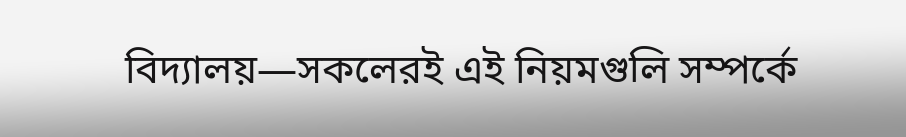বিদ্যালয়—সকলেরই এই নিয়মগুলি সম্পর্কে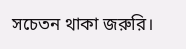সচেতন থাকা জরুরি।